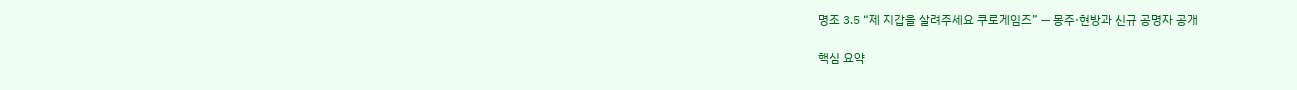명조 3.5 “제 지갑을 살려주세요 쿠로게임즈” — 몽주·현방과 신규 공명자 공개

핵심 요약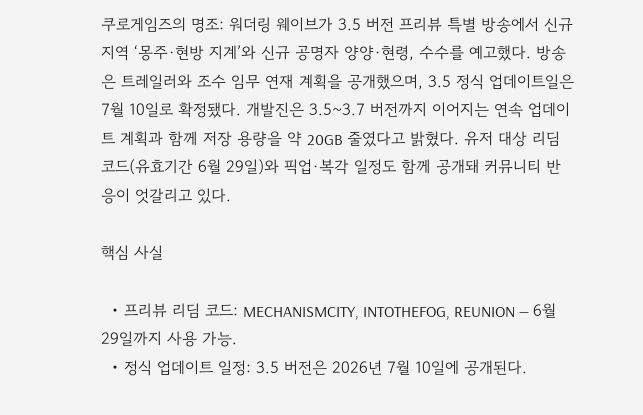쿠로게임즈의 명조: 워더링 웨이브가 3.5 버전 프리뷰 특별 방송에서 신규 지역 ‘몽주·현방 지계’와 신규 공명자 양양·현령, 수수를 예고했다. 방송은 트레일러와 조수 임무 연재 계획을 공개했으며, 3.5 정식 업데이트일은 7월 10일로 확정됐다. 개발진은 3.5~3.7 버전까지 이어지는 연속 업데이트 계획과 함께 저장 용량을 약 20GB 줄였다고 밝혔다. 유저 대상 리딤 코드(유효기간 6월 29일)와 픽업·복각 일정도 함께 공개돼 커뮤니티 반응이 엇갈리고 있다.

핵심 사실

  • 프리뷰 리딤 코드: MECHANISMCITY, INTOTHEFOG, REUNION — 6월 29일까지 사용 가능.
  • 정식 업데이트 일정: 3.5 버전은 2026년 7월 10일에 공개된다.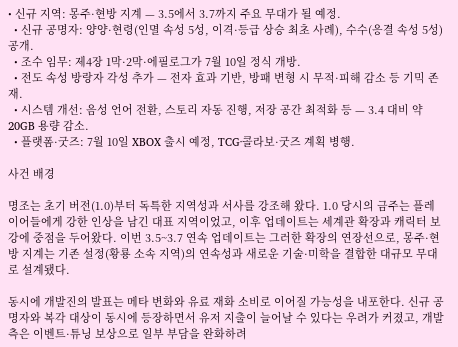• 신규 지역: 몽주·현방 지계 — 3.5에서 3.7까지 주요 무대가 될 예정.
  • 신규 공명자: 양양·현령(인멸 속성 5성, 이격·등급 상승 최초 사례), 수수(응결 속성 5성) 공개.
  • 조수 임무: 제4장 1막·2막·에필로그가 7월 10일 정식 개방.
  • 전도 속성 방랑자 각성 추가 — 전자 효과 기반, 방패 변형 시 무적·피해 감소 등 기믹 존재.
  • 시스템 개선: 음성 언어 전환, 스토리 자동 진행, 저장 공간 최적화 등 — 3.4 대비 약 20GB 용량 감소.
  • 플랫폼·굿즈: 7월 10일 XBOX 출시 예정, TCG·콜라보·굿즈 계획 병행.

사건 배경

명조는 초기 버전(1.0)부터 독특한 지역성과 서사를 강조해 왔다. 1.0 당시의 금주는 플레이어들에게 강한 인상을 남긴 대표 지역이었고, 이후 업데이트는 세계관 확장과 캐릭터 보강에 중점을 두어왔다. 이번 3.5~3.7 연속 업데이트는 그러한 확장의 연장선으로, 몽주·현방 지계는 기존 설정(황룡 소속 지역)의 연속성과 새로운 기술·미학을 결합한 대규모 무대로 설계됐다.

동시에 개발진의 발표는 메타 변화와 유료 재화 소비로 이어질 가능성을 내포한다. 신규 공명자와 복각 대상이 동시에 등장하면서 유저 지출이 늘어날 수 있다는 우려가 커졌고, 개발 측은 이벤트·튜닝 보상으로 일부 부담을 완화하려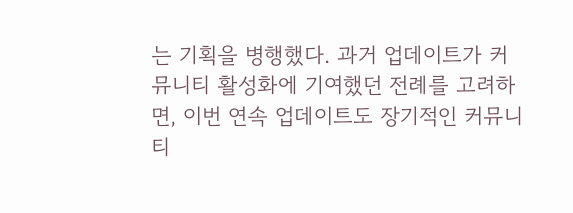는 기획을 병행했다. 과거 업데이트가 커뮤니티 활성화에 기여했던 전례를 고려하면, 이번 연속 업데이트도 장기적인 커뮤니티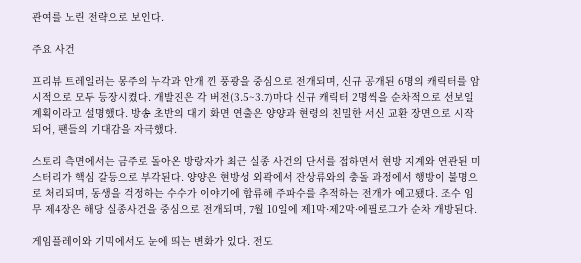관여를 노린 전략으로 보인다.

주요 사건

프리뷰 트레일러는 몽주의 누각과 안개 낀 풍광을 중심으로 전개되며, 신규 공개된 6명의 캐릭터를 암시적으로 모두 등장시켰다. 개발진은 각 버전(3.5~3.7)마다 신규 캐릭터 2명씩을 순차적으로 선보일 계획이라고 설명했다. 방송 초반의 대기 화면 연출은 양양과 현령의 친밀한 서신 교환 장면으로 시작되어, 팬들의 기대감을 자극했다.

스토리 측면에서는 금주로 돌아온 방랑자가 최근 실종 사건의 단서를 접하면서 현방 지계와 연관된 미스터리가 핵심 갈등으로 부각된다. 양양은 현방성 외곽에서 잔상류와의 충돌 과정에서 행방이 불명으로 처리되며, 동생을 걱정하는 수수가 이야기에 합류해 주파수를 추적하는 전개가 예고됐다. 조수 임무 제4장은 해당 실종사건을 중심으로 전개되며, 7월 10일에 제1막·제2막·에필로그가 순차 개방된다.

게임플레이와 기믹에서도 눈에 띄는 변화가 있다. 전도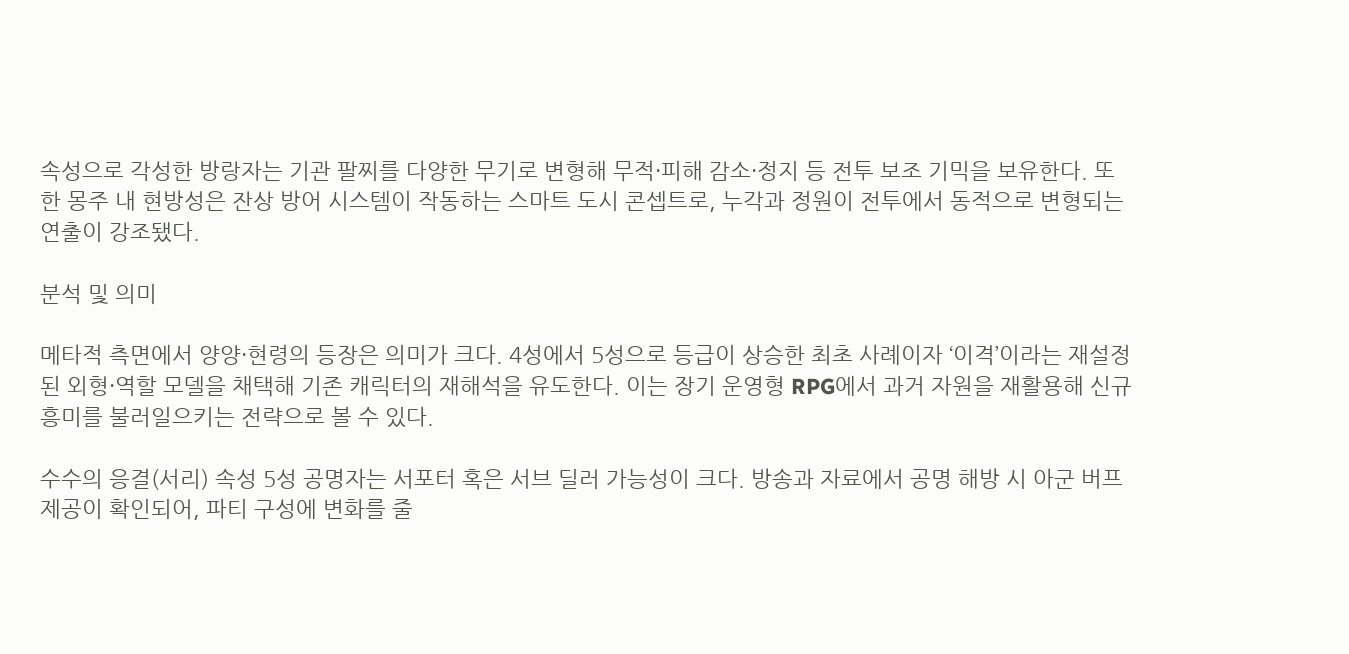속성으로 각성한 방랑자는 기관 팔찌를 다양한 무기로 변형해 무적·피해 감소·정지 등 전투 보조 기믹을 보유한다. 또한 몽주 내 현방성은 잔상 방어 시스템이 작동하는 스마트 도시 콘셉트로, 누각과 정원이 전투에서 동적으로 변형되는 연출이 강조됐다.

분석 및 의미

메타적 측면에서 양양·현령의 등장은 의미가 크다. 4성에서 5성으로 등급이 상승한 최초 사례이자 ‘이격’이라는 재설정된 외형·역할 모델을 채택해 기존 캐릭터의 재해석을 유도한다. 이는 장기 운영형 RPG에서 과거 자원을 재활용해 신규 흥미를 불러일으키는 전략으로 볼 수 있다.

수수의 응결(서리) 속성 5성 공명자는 서포터 혹은 서브 딜러 가능성이 크다. 방송과 자료에서 공명 해방 시 아군 버프 제공이 확인되어, 파티 구성에 변화를 줄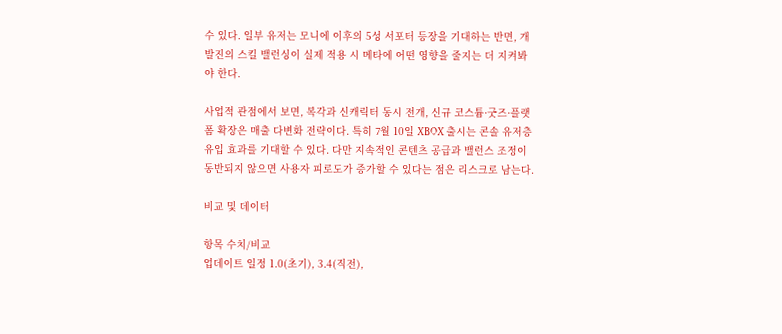수 있다. 일부 유저는 모니에 이후의 5성 서포터 등장을 기대하는 반면, 개발진의 스킬 밸런싱이 실제 적용 시 메타에 어떤 영향을 줄지는 더 지켜봐야 한다.

사업적 관점에서 보면, 복각과 신캐릭터 동시 전개, 신규 코스튬·굿즈·플랫폼 확장은 매출 다변화 전략이다. 특히 7월 10일 XBOX 출시는 콘솔 유저층 유입 효과를 기대할 수 있다. 다만 지속적인 콘텐츠 공급과 밸런스 조정이 동반되지 않으면 사용자 피로도가 증가할 수 있다는 점은 리스크로 남는다.

비교 및 데이터

항목 수치/비교
업데이트 일정 1.0(초기), 3.4(직전),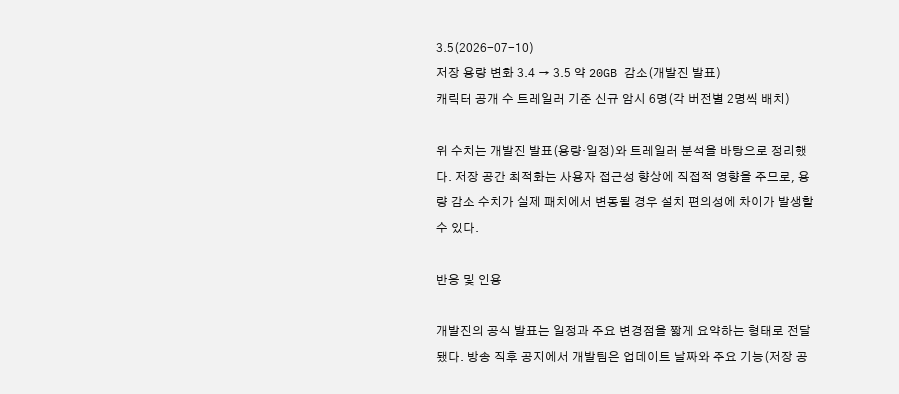3.5(2026-07-10)
저장 용량 변화 3.4 → 3.5 약 20GB 감소(개발진 발표)
캐릭터 공개 수 트레일러 기준 신규 암시 6명(각 버전별 2명씩 배치)

위 수치는 개발진 발표(용량·일정)와 트레일러 분석을 바탕으로 정리했다. 저장 공간 최적화는 사용자 접근성 향상에 직접적 영향을 주므로, 용량 감소 수치가 실제 패치에서 변동될 경우 설치 편의성에 차이가 발생할 수 있다.

반응 및 인용

개발진의 공식 발표는 일정과 주요 변경점을 짧게 요약하는 형태로 전달됐다. 방송 직후 공지에서 개발팀은 업데이트 날짜와 주요 기능(저장 공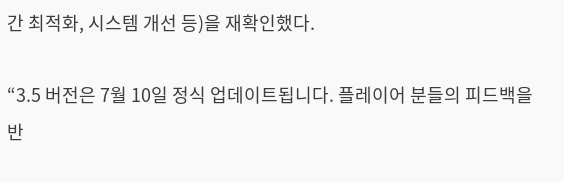간 최적화, 시스템 개선 등)을 재확인했다.

“3.5 버전은 7월 10일 정식 업데이트됩니다. 플레이어 분들의 피드백을 반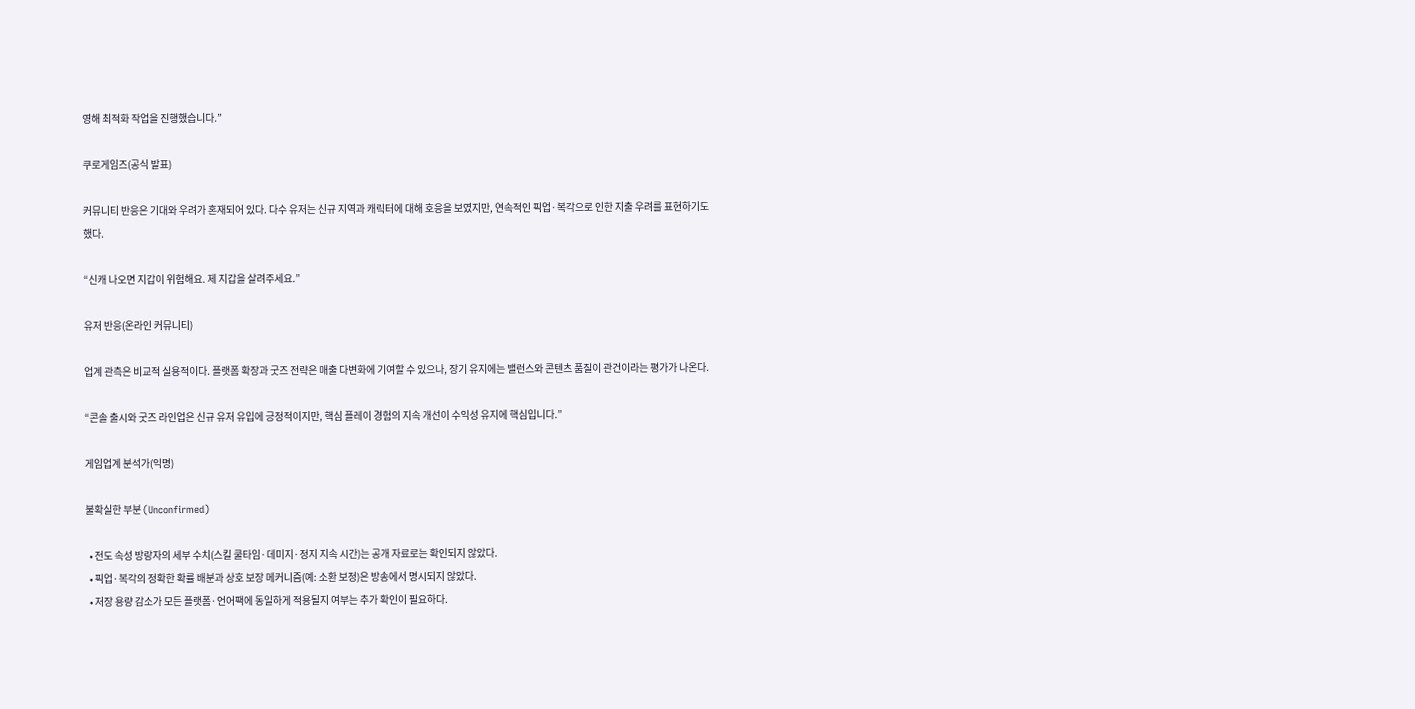영해 최적화 작업을 진행했습니다.”

쿠로게임즈(공식 발표)

커뮤니티 반응은 기대와 우려가 혼재되어 있다. 다수 유저는 신규 지역과 캐릭터에 대해 호응을 보였지만, 연속적인 픽업·복각으로 인한 지출 우려를 표현하기도 했다.

“신캐 나오면 지갑이 위험해요. 제 지갑을 살려주세요.”

유저 반응(온라인 커뮤니티)

업계 관측은 비교적 실용적이다. 플랫폼 확장과 굿즈 전략은 매출 다변화에 기여할 수 있으나, 장기 유지에는 밸런스와 콘텐츠 품질이 관건이라는 평가가 나온다.

“콘솔 출시와 굿즈 라인업은 신규 유저 유입에 긍정적이지만, 핵심 플레이 경험의 지속 개선이 수익성 유지에 핵심입니다.”

게임업계 분석가(익명)

불확실한 부분 (Unconfirmed)

  • 전도 속성 방랑자의 세부 수치(스킬 쿨타임·데미지·정지 지속 시간)는 공개 자료로는 확인되지 않았다.
  • 픽업·복각의 정확한 확률 배분과 상호 보장 메커니즘(예: 소환 보정)은 방송에서 명시되지 않았다.
  • 저장 용량 감소가 모든 플랫폼·언어팩에 동일하게 적용될지 여부는 추가 확인이 필요하다.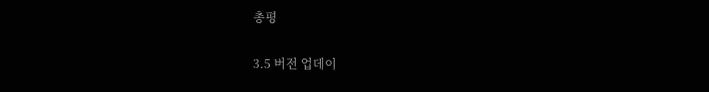총평

3.5 버전 업데이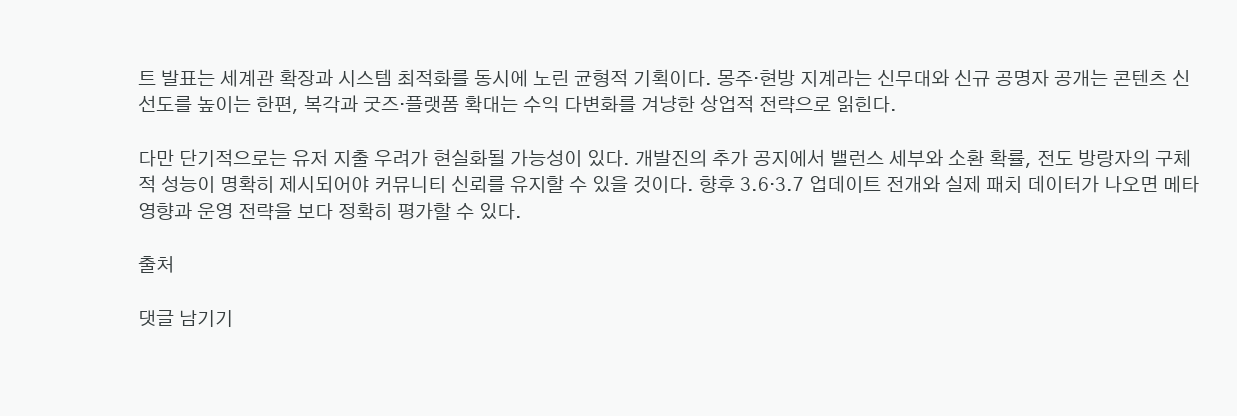트 발표는 세계관 확장과 시스템 최적화를 동시에 노린 균형적 기획이다. 몽주·현방 지계라는 신무대와 신규 공명자 공개는 콘텐츠 신선도를 높이는 한편, 복각과 굿즈·플랫폼 확대는 수익 다변화를 겨냥한 상업적 전략으로 읽힌다.

다만 단기적으로는 유저 지출 우려가 현실화될 가능성이 있다. 개발진의 추가 공지에서 밸런스 세부와 소환 확률, 전도 방랑자의 구체적 성능이 명확히 제시되어야 커뮤니티 신뢰를 유지할 수 있을 것이다. 향후 3.6·3.7 업데이트 전개와 실제 패치 데이터가 나오면 메타 영향과 운영 전략을 보다 정확히 평가할 수 있다.

출처

댓글 남기기